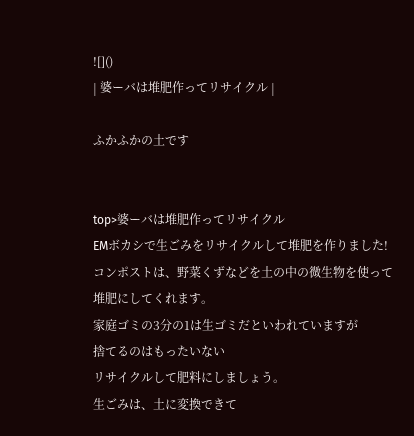![]()
| 婆ーバは堆肥作ってリサイクル |

ふかふかの土です


top>婆ーバは堆肥作ってリサイクル
EMボカシで生ごみをリサイクルして堆肥を作りました!
コンポストは、野菜くずなどを土の中の微生物を使って
堆肥にしてくれます。
家庭ゴミの3分の1は生ゴミだといわれていますが
捨てるのはもったいない
リサイクルして肥料にしましょう。
生ごみは、土に変換できて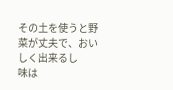その土を使うと野菜が丈夫で、おいしく出来るし
味は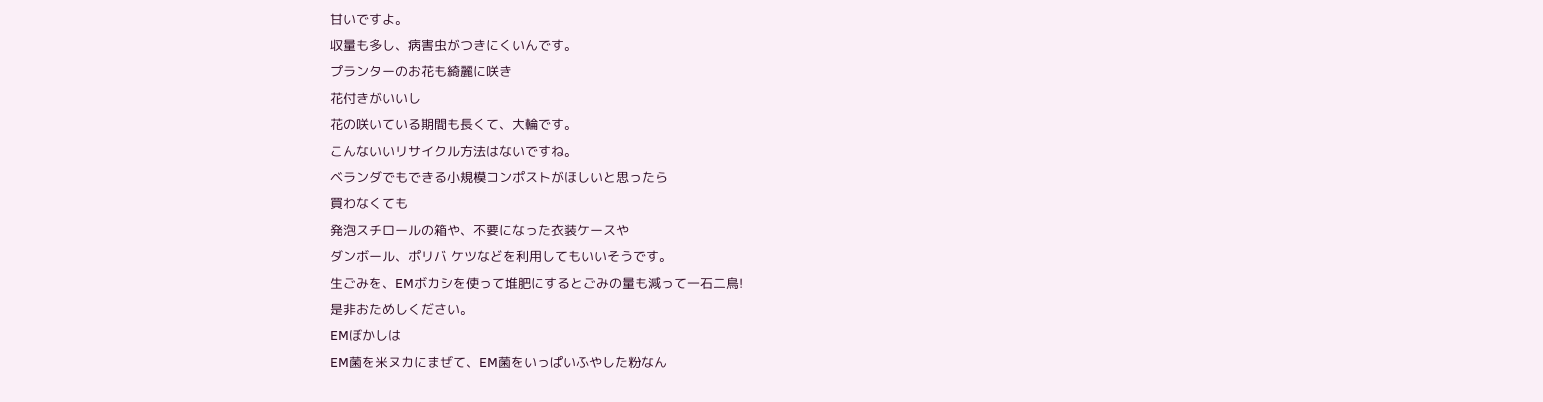甘いですよ。
収量も多し、病害虫がつきにくいんです。
プランターのお花も綺麗に咲き
花付きがいいし
花の咲いている期間も長くて、大輪です。
こんないいリサイクル方法はないですね。
ベランダでもできる小規模コンポストがほしいと思ったら
買わなくても
発泡スチロールの箱や、不要になった衣装ケースや
ダンボール、ポリバ ケツなどを利用してもいいそうです。
生ごみを、EMボカシを使って堆肥にするとごみの量も減って一石二鳥!
是非おためしください。
EMぼかしは
EM菌を米ヌカにまぜて、EM菌をいっぱいふやした粉なん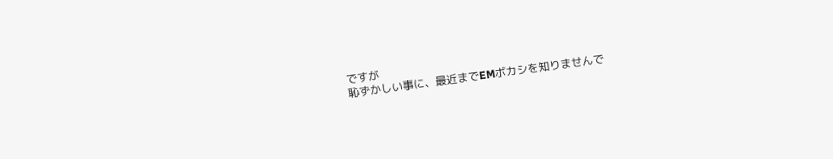ですが
恥ずかしい事に、最近までEMボカシを知りませんで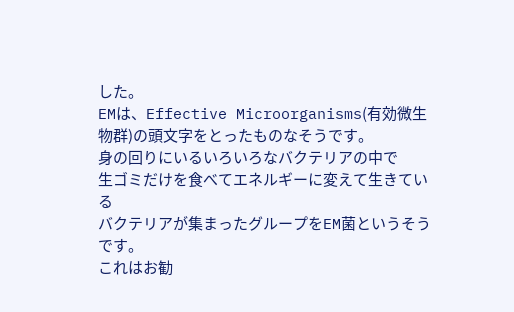した。
EMは、Effective Microorganisms(有効微生物群)の頭文字をとったものなそうです。
身の回りにいるいろいろなバクテリアの中で
生ゴミだけを食べてエネルギーに変えて生きている
バクテリアが集まったグループをEM菌というそうです。
これはお勧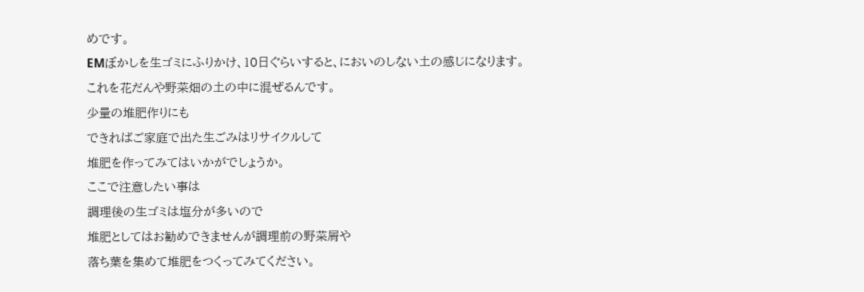めです。
EMぼかしを生ゴミにふりかけ、10日ぐらいすると、においのしない土の感じになります。
これを花だんや野菜畑の土の中に混ぜるんです。
少量の堆肥作りにも
できればご家庭で出た生ごみはリサイクルして
堆肥を作ってみてはいかがでしょうか。
ここで注意したい事は
調理後の生ゴミは塩分が多いので
堆肥としてはお勧めできませんが調理前の野菜屑や
落ち葉を集めて堆肥をつくってみてください。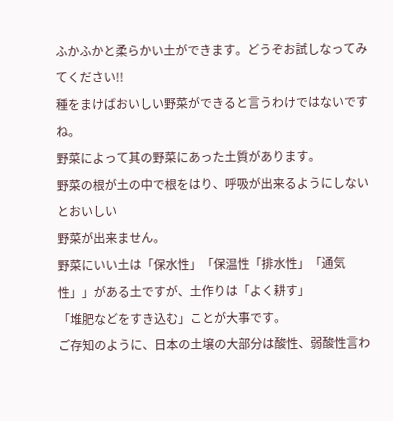ふかふかと柔らかい土ができます。どうぞお試しなってみてください!!
種をまけばおいしい野菜ができると言うわけではないですね。
野菜によって其の野菜にあった土質があります。
野菜の根が土の中で根をはり、呼吸が出来るようにしないとおいしい
野菜が出来ません。
野菜にいい土は「保水性」「保温性「排水性」「通気性」」がある土ですが、土作りは「よく耕す」
「堆肥などをすき込む」ことが大事です。
ご存知のように、日本の土壌の大部分は酸性、弱酸性言わ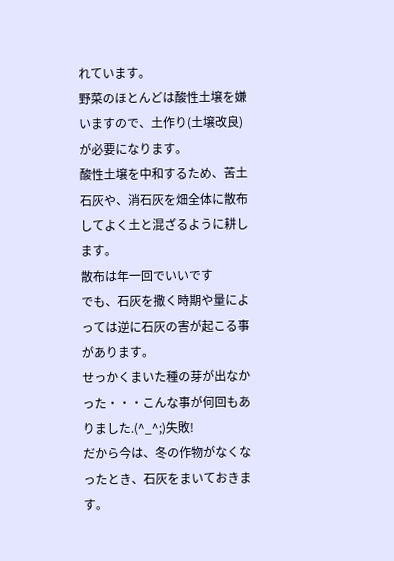れています。
野菜のほとんどは酸性土壌を嫌いますので、土作り(土壌改良)が必要になります。
酸性土壌を中和するため、苦土石灰や、消石灰を畑全体に散布してよく土と混ざるように耕します。
散布は年一回でいいです
でも、石灰を撒く時期や量によっては逆に石灰の害が起こる事があります。
せっかくまいた種の芽が出なかった・・・こんな事が何回もありました.(^_^;)失敗!
だから今は、冬の作物がなくなったとき、石灰をまいておきます。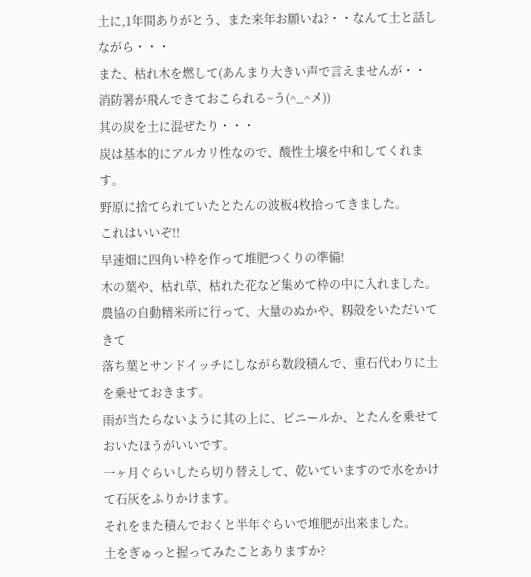土に,1年間ありがとう、また来年お願いね?・・なんて土と話しながら・・・
また、枯れ木を燃して(あんまり大きい声で言えませんが・・
消防署が飛んできておこられる~う(^_^メ))
其の炭を土に混ぜたり・・・
炭は基本的にアルカリ性なので、酸性土壌を中和してくれます。
野原に捨てられていたとたんの波板4枚拾ってきました。
これはいいぞ!!
早速畑に四角い枠を作って堆肥つくりの準備!
木の葉や、枯れ草、枯れた花など集めて枠の中に入れました。
農協の自動精米所に行って、大量のぬかや、籾殻をいただいてきて
落ち葉とサンドイッチにしながら数段積んで、重石代わりに土を乗せておきます。
雨が当たらないように其の上に、ビニールか、とたんを乗せておいたほうがいいです。
一ヶ月ぐらいしたら切り替えして、乾いていますので水をかけて石灰をふりかけます。
それをまた積んでおくと半年ぐらいで堆肥が出来ました。
土をぎゅっと握ってみたことありますか?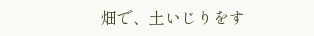畑で、土いじりをす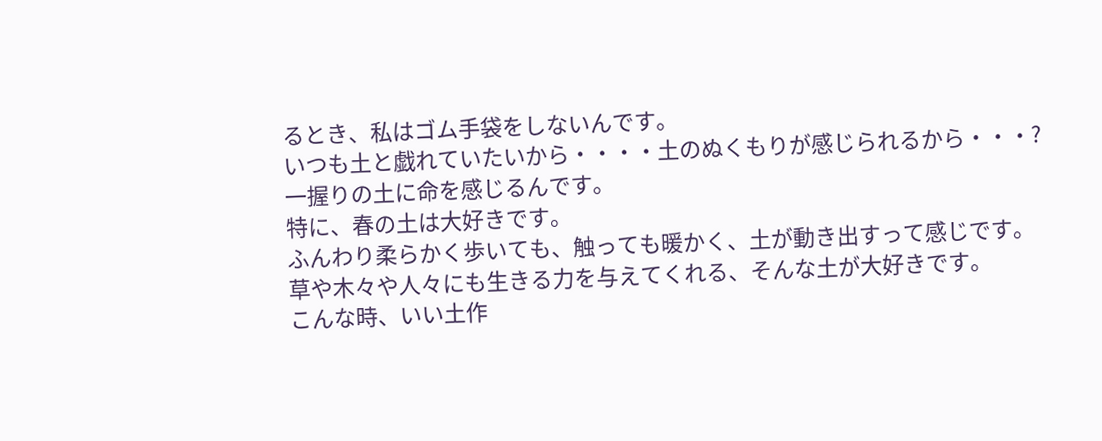るとき、私はゴム手袋をしないんです。
いつも土と戯れていたいから・・・・土のぬくもりが感じられるから・・・?
一握りの土に命を感じるんです。
特に、春の土は大好きです。
ふんわり柔らかく歩いても、触っても暖かく、土が動き出すって感じです。
草や木々や人々にも生きる力を与えてくれる、そんな土が大好きです。
こんな時、いい土作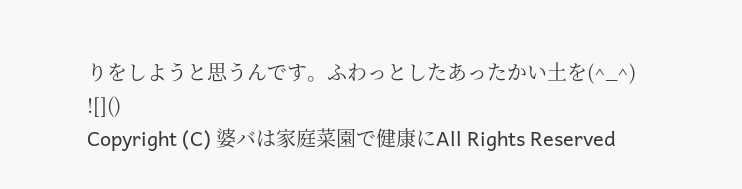りをしようと思うんです。ふわっとしたあったかい土を(^_^)
![]()
Copyright (C) 婆バは家庭菜園で健康にAll Rights Reserved